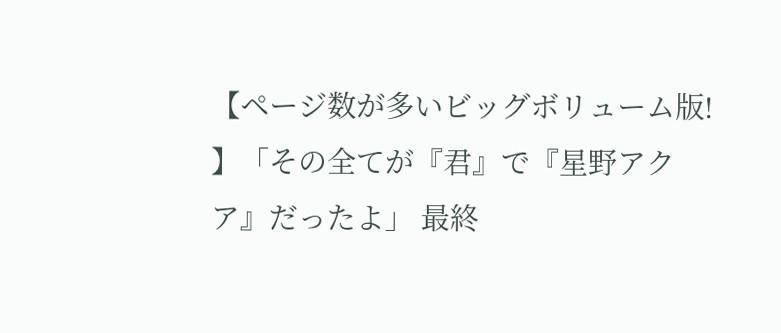【ページ数が多いビッグボリューム版!
】「その全てが『君』で『星野アクア』だったよ」 最終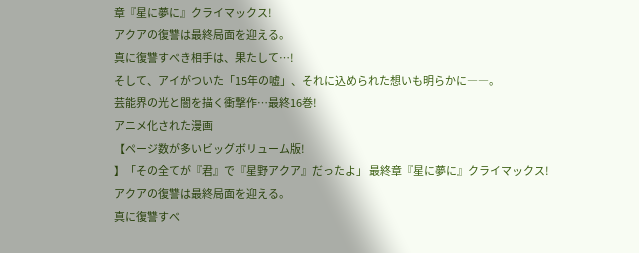章『星に夢に』クライマックス!
アクアの復讐は最終局面を迎える。
真に復讐すべき相手は、果たして…!
そして、アイがついた「15年の嘘」、それに込められた想いも明らかに――。
芸能界の光と闇を描く衝撃作…最終16巻!
アニメ化された漫画
【ページ数が多いビッグボリューム版!
】「その全てが『君』で『星野アクア』だったよ」 最終章『星に夢に』クライマックス!
アクアの復讐は最終局面を迎える。
真に復讐すべ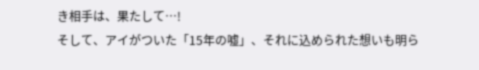き相手は、果たして…!
そして、アイがついた「15年の嘘」、それに込められた想いも明ら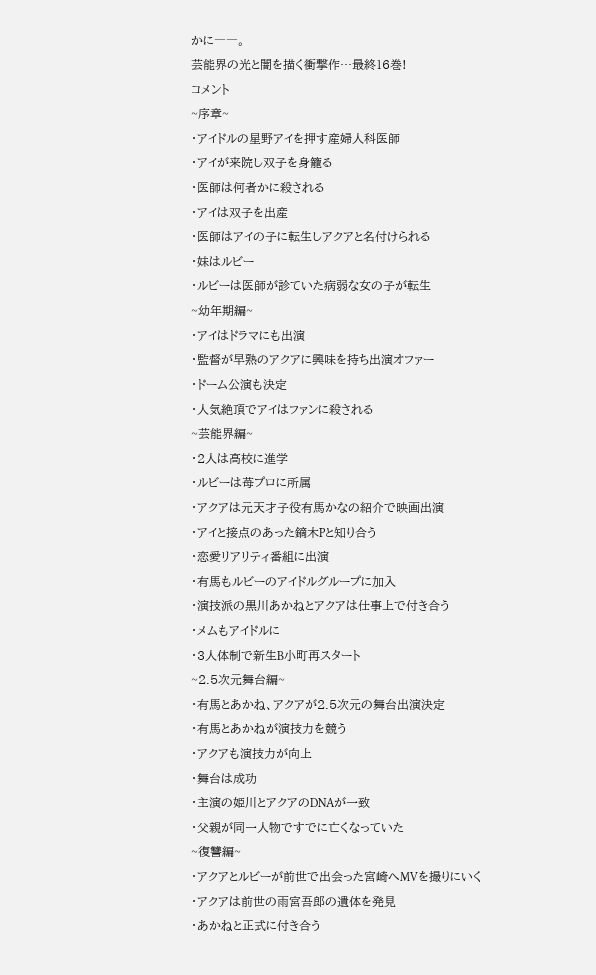かに――。
芸能界の光と闇を描く衝撃作…最終16巻!
コメント
~序章~
・アイドルの星野アイを押す産婦人科医師
・アイが来院し双子を身籠る
・医師は何者かに殺される
・アイは双子を出産
・医師はアイの子に転生しアクアと名付けられる
・妹はルビー
・ルビーは医師が診ていた病弱な女の子が転生
~幼年期編~
・アイはドラマにも出演
・監督が早熟のアクアに興味を持ち出演オファー
・ドーム公演も決定
・人気絶頂でアイはファンに殺される
~芸能界編~
・2人は高校に進学
・ルビーは苺プロに所属
・アクアは元天才子役有馬かなの紹介で映画出演
・アイと接点のあった鏑木Pと知り合う
・恋愛リアリティ番組に出演
・有馬もルビーのアイドルグループに加入
・演技派の黒川あかねとアクアは仕事上で付き合う
・メムもアイドルに
・3人体制で新生B小町再スタート
~2.5次元舞台編~
・有馬とあかね、アクアが2.5次元の舞台出演決定
・有馬とあかねが演技力を競う
・アクアも演技力が向上
・舞台は成功
・主演の姫川とアクアのDNAが一致
・父親が同一人物ですでに亡くなっていた
~復讐編~
・アクアとルビーが前世で出会った宮崎へMVを撮りにいく
・アクアは前世の雨宮吾郎の遺体を発見
・あかねと正式に付き合う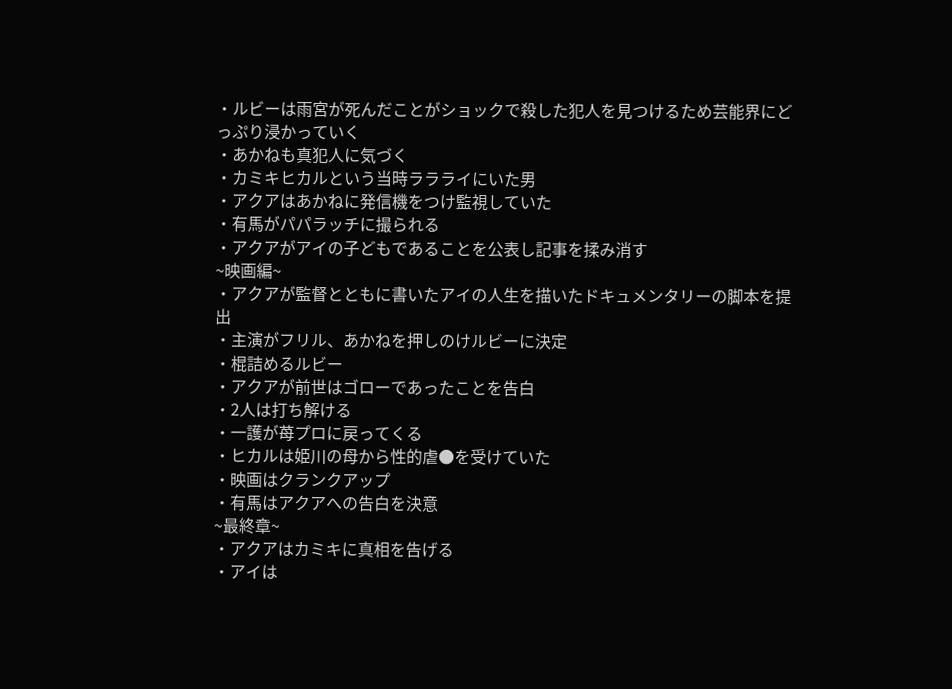・ルビーは雨宮が死んだことがショックで殺した犯人を見つけるため芸能界にどっぷり浸かっていく
・あかねも真犯人に気づく
・カミキヒカルという当時ララライにいた男
・アクアはあかねに発信機をつけ監視していた
・有馬がパパラッチに撮られる
・アクアがアイの子どもであることを公表し記事を揉み消す
~映画編~
・アクアが監督とともに書いたアイの人生を描いたドキュメンタリーの脚本を提出
・主演がフリル、あかねを押しのけルビーに決定
・棍詰めるルビー
・アクアが前世はゴローであったことを告白
・2人は打ち解ける
・一護が苺プロに戻ってくる
・ヒカルは姫川の母から性的虐●を受けていた
・映画はクランクアップ
・有馬はアクアへの告白を決意
~最終章~
・アクアはカミキに真相を告げる
・アイは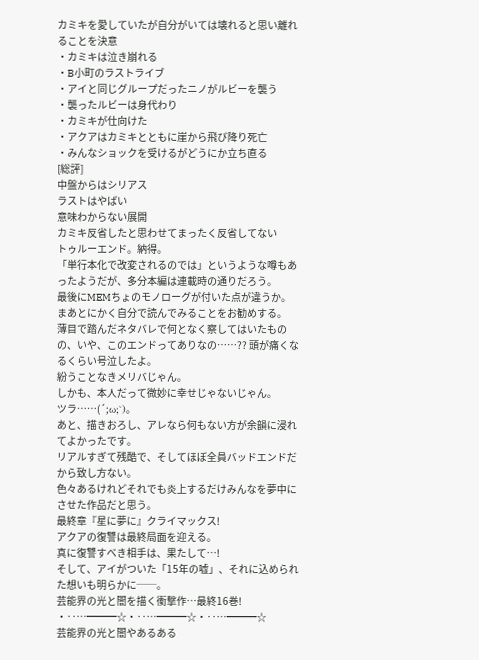カミキを愛していたが自分がいては壊れると思い離れることを決意
・カミキは泣き崩れる
・B小町のラストライブ
・アイと同じグループだったニノがルビーを襲う
・襲ったルビーは身代わり
・カミキが仕向けた
・アクアはカミキとともに崖から飛び降り死亡
・みんなショックを受けるがどうにか立ち直る
[総評]
中盤からはシリアス
ラストはやばい
意味わからない展開
カミキ反省したと思わせてまったく反省してない
トゥルーエンド。納得。
「単行本化で改変されるのでは」というような噂もあったようだが、多分本編は連載時の通りだろう。
最後にMEMちょのモノローグが付いた点が違うか。
まあとにかく自分で読んでみることをお勧めする。
薄目で踏んだネタバレで何となく察してはいたものの、いや、このエンドってありなの……?? 頭が痛くなるくらい号泣したよ。
紛うことなきメリバじゃん。
しかも、本人だって微妙に幸せじゃないじゃん。
ツラ……(´;ω;`)。
あと、描きおろし、アレなら何もない方が余韻に浸れてよかったです。
リアルすぎて残酷で、そしてほぼ全員バッドエンドだから致し方ない。
色々あるけれどそれでも炎上するだけみんなを夢中にさせた作品だと思う。
最終章『星に夢に』クライマックス!
アクアの復讐は最終局面を迎える。
真に復讐すべき相手は、果たして…!
そして、アイがついた「15年の嘘」、それに込められた想いも明らかに──。
芸能界の光と闇を描く衝撃作…最終16巻!
・‥…━━━☆・‥…━━━☆・‥…━━━☆
芸能界の光と闇やあるある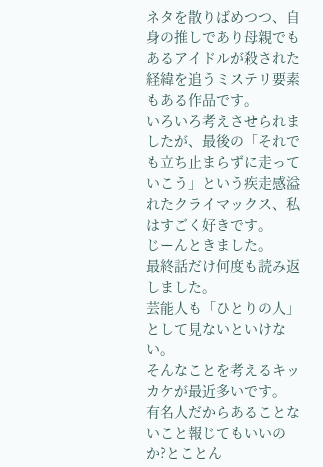ネタを散りばめつつ、自身の推しであり母親でもあるアイドルが殺された経緯を追うミステリ要素もある作品です。
いろいろ考えさせられましたが、最後の「それでも立ち止まらずに走っていこう」という疾走感溢れたクライマックス、私はすごく好きです。
じーんときました。
最終話だけ何度も読み返しました。
芸能人も「ひとりの人」として見ないといけない。
そんなことを考えるキッカケが最近多いです。
有名人だからあることないこと報じてもいいのか?とことん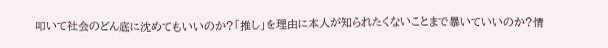叩いて社会のどん底に沈めてもいいのか?「推し」を理由に本人が知られたくないことまで暴いていいのか?情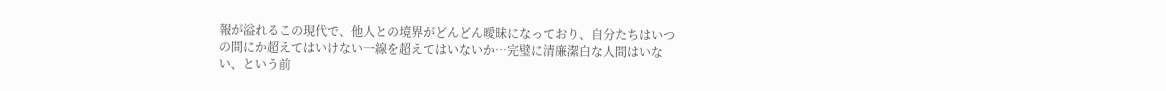報が溢れるこの現代で、他人との境界がどんどん曖昧になっており、自分たちはいつの間にか超えてはいけない一線を超えてはいないか…完璧に清廉潔白な人間はいない、という前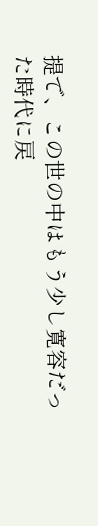提で、この世の中はもう少し寛容だった時代に戻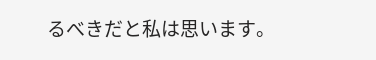るべきだと私は思います。